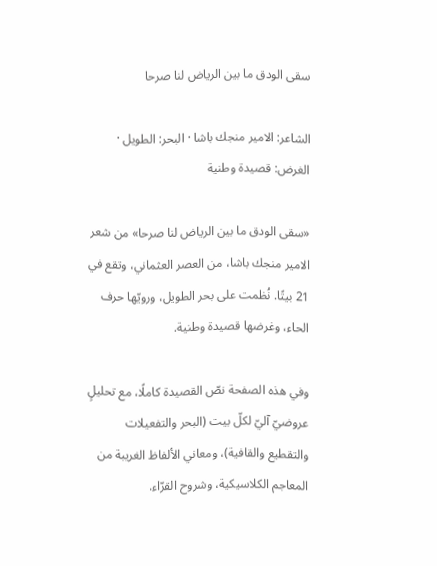سقى الودق ما بين الرياض لنا صرحا

الشاعر: الامير منجك باشا · البحر: الطويل · الغرض: قصيدة وطنية

«سقى الودق ما بين الرياض لنا صرحا» من شعر الامير منجك باشا، من العصر العثماني، وتقع في 21 بيتًا. نُظمت على بحر الطويل، ورويّها حرف الحاء، وغرضها قصيدة وطنية.

وفي هذه الصفحة نصّ القصيدة كاملًا، مع تحليلٍ عروضيّ آليّ لكلّ بيت (البحر والتفعيلات والتقطيع والقافية)، ومعاني الألفاظ الغريبة من المعاجم الكلاسيكية، وشروح القرّاء.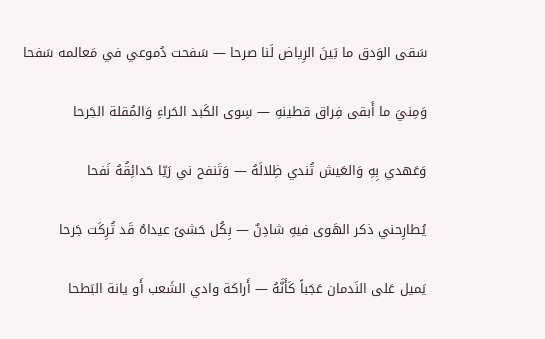سَقى الوَدق ما بَينَ الرِياض لَنا صرحا — سَفحت دُموعي في مَعالمه سَفحا

وَمِنيَ ما أَبقى فِراق قطينهِ — سِوى الكَبد الحَراءِ وَالمُقلة الجَرحا

وَعَهدي بِهِ وَالعَيش تُندي ظِلالَهُ — وَتَنفح ني رَيّا حَدائِقُهُ نَفحا

يُطارِحني ذكر الهَوى فيهِ شادِنٌ — بِكُل حَشىً عيداهُ قَد تُرِكَت جَرحا

يَميل عَلى النَدمان عَجَباً كَأَنَّهُ — أَراكة وادي الشَعب أَو يانة البَطحا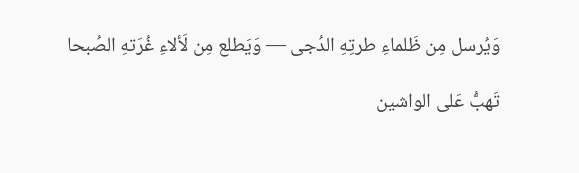وَيُرسل مِن ظَلماءِ طرتِهِ الدُجى — وَيَطلع مِن لَألاءِ غُرَتهِ الصُبحا

تَهبُّ عَلى الواشين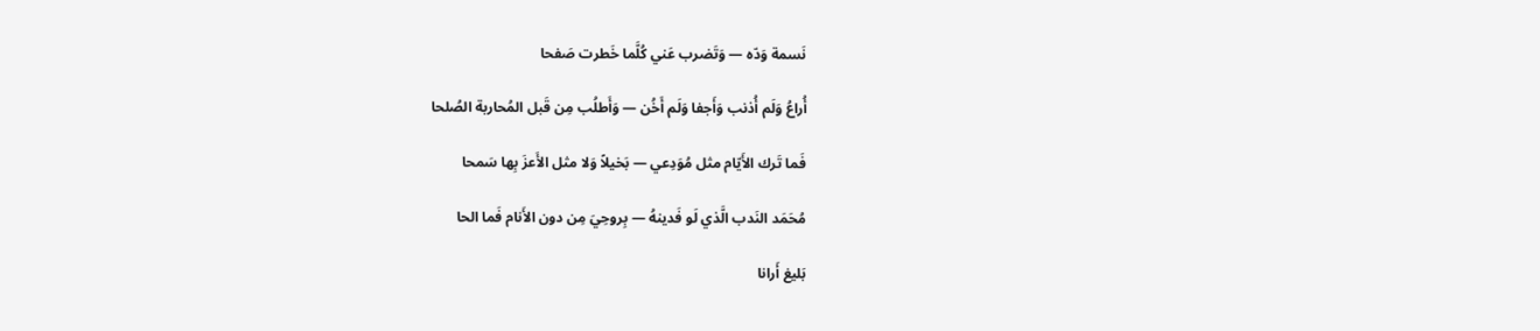نَسمة وَدّه — وَتَضرب عَني كُلَّما خَطرت صَفحا

أُراعُ وَلَم أُذنب وَأَجفا وَلَم أَخُن — وَأَطلُب مِن قَبل المُحاربة الصُلحا

فَما تَرك الأَيّام مثل مُوَدِعي — بَخيلاً وَلا مثل الأَعزَ بِها سَمحا

مُحَمَد النَدب الَّذي لَو فَدينهُ — بِروحِيَ مِن دون الأَنام فَما الحا

بَليغ أَرانا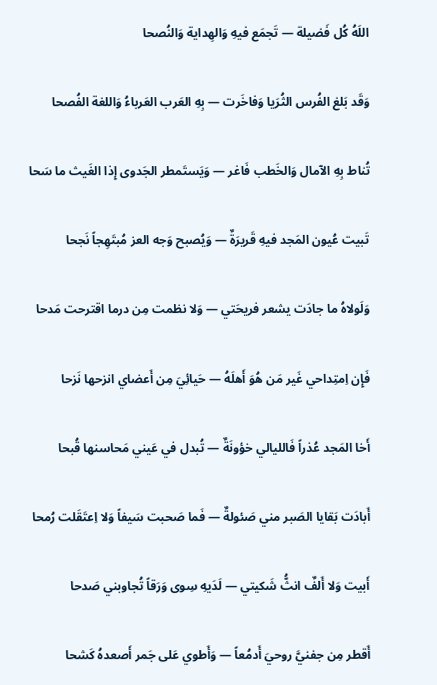اللَهُ كُل فَضيلة — تَجمَع فيهِ وَالهِداية وَالنُصحا

وَقَد بَلغ الفُرس الثُرَيا وَفاخَرت — بِهِ العَرب العَرباءُ وَاللغة الفُصحا

تُناط بِهِ الآمال وَالخَطب فَاغر — وَيَستَمطر الجَدوى إِذا الغَيث ما سَحا

تَبيت عُيون المَجد فيهِ قَريرَةٌ — وَيُصبح وَجه العز مُبتَهِجاً نَجحا

وَلَولاهُ ما جادَت يشعر فريحَتي — وَلا نظمت مِن درما اقترحت مَدحا

فَإِن اِمتِداحي غَير مَن هُوَ أَهلَهُ — حَيائِيَ مِن أَعضاي انزحها نَزحا

أَخا المَجد عُذراً فَالليالي خؤونَةٌ — تُبدل في عَيني مَحاسنها قُبحا

أَبادَت بَقايا الصَبر مني صَئولةٌ — فَما صَحبت سَيفاً وَلا اِعتَقَلت رُمحا

أَبيت وَلا أَلفٌ انثُّ شَكيتي — لَدَيهِ سِوى وَرَقاً تُجاوبني صَدحا

أَقطر مِن جفنيَّ روحيَ أَدمُعاً — وَأَطوي عَلى جَمر أَصعدهُ كَشحا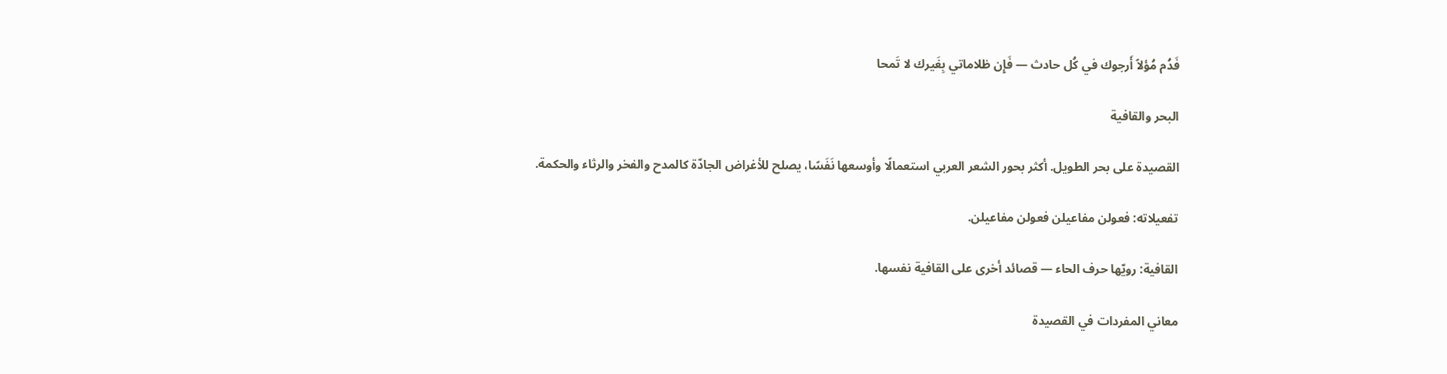فَدُم مُؤلاً أَرجوك في كُل حادث — فَإِن ظلاماتي بِغَيرك لا تَمحا

البحر والقافية

القصيدة على بحر الطويل. أكثر بحور الشعر العربي استعمالًا وأوسعها نَفَسًا، يصلح للأغراض الجادّة كالمدح والفخر والرثاء والحكمة.

تفعيلاته: فعولن مفاعيلن فعولن مفاعيلن.

القافية: رويّها حرف الحاء — قصائد أخرى على القافية نفسها.

معاني المفردات في القصيدة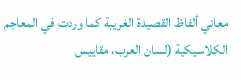معاني ألفاظ القصيدة الغريبة كما وردت في المعاجم الكلاسيكية (لسان العرب، مقاييس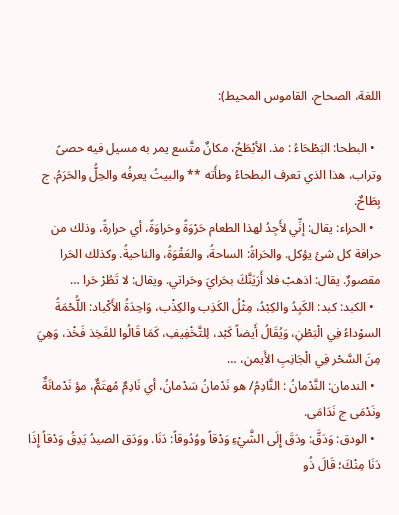اللغة، الصحاح، القاموس المحيط):

  • البطحا: البَطْحَاءُ : مذ. الأبْطَحُ، مكانٌ متَّسع يمر به مسيل فيه حصىً وتراب، هذا الذي تعرف البطحاءُ وطأَته ** والبيتُ يعرفُه والحِلُّ والحَرَمُ. ج بِطَاحٌ.
  • الحراء: يقال: إنِّي لأَجِدُ لهذا الطعام حَرْوَةً وحَراوَةً، أي حرارةً، وذلك من حرافة كل شئ يؤكل. والحَراةُ: الساحةُ، والعَقْوَةُ، والناحيةُ. وكذلك الحَرا مقصورٌ. يقال: اذهبْ فلا أَرَيَنَّكَ بحَرايَ وحَراتي. ويقال: لا تَطُرْ حَرا …
  • الكبد: كبد: الكَبِدُ والكِبْدُ، مِثْلُ الكَذِب والكِذْب، وَاحِدَةُ الأَكْباد: اللُّحْمَةُ السوْداءُ فِي الْبَطْنِ، وَيُقَالُ أَيضاً كَبْد، لِلتَّخْفِيفِ، كَمَا قَالُوا للفَخِذ فَخْذ، وَهِيَ مِنَ السَّحْر فِي الْجَانِبِ الأَيمن، …
  • الندمان: النَّدْمانُ : النَّادِمُ/ هو نَدْمانُ سَدْمانُ، أي نَادِمٌ مُهتَمٌّ، مؤ نَدْمانَةٌ ونَدْمَى ج نَدَامَى.
  • الودق: وَدَقَّ: ودَقَ إِلَى الشَّيْءِ وَدْقاً ووُدُوقاً: دَنَا. ووَدَق الصيدُ يَدِقُ وَدْقاً إِذَا دَنَا مِنْكَ؛ قَالَ ذُو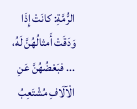الرُّمَّةِ: كانَتْ إِذَا وَدَقَتْ أَمثالُهُنَّ لَهُ، ... فبَعْضُهُنَّ عَنِ الْآلَافِ مُشْتَعِبُ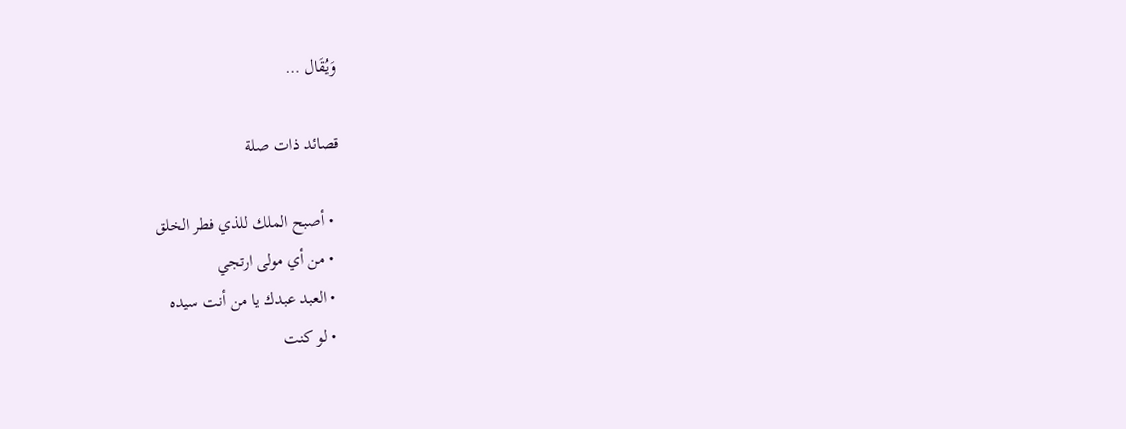وَيُقَال …

قصائد ذات صلة

  • أصبح الملك للذي فطر الخلق
  • من أي مولى ارتجي
  • العبد عبدك يا من أنت سيده
  • لو كنت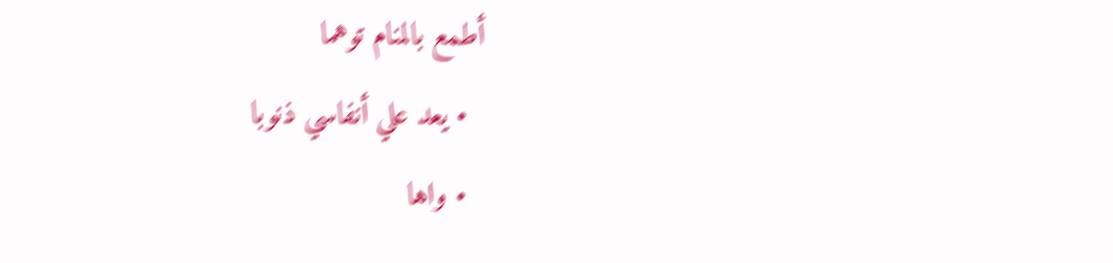أطمع بالمنام توهما
  • يعد علي أنفاسي ذنوبا
  • واها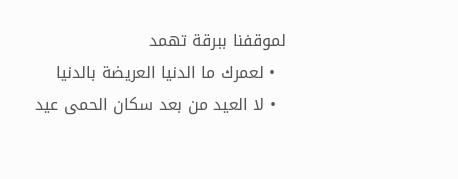لموقفنا ببرقة تهمد
  • لعمرك ما الدنيا العريضة بالدنيا
  • لا العيد من بعد سكان الحمى عيد